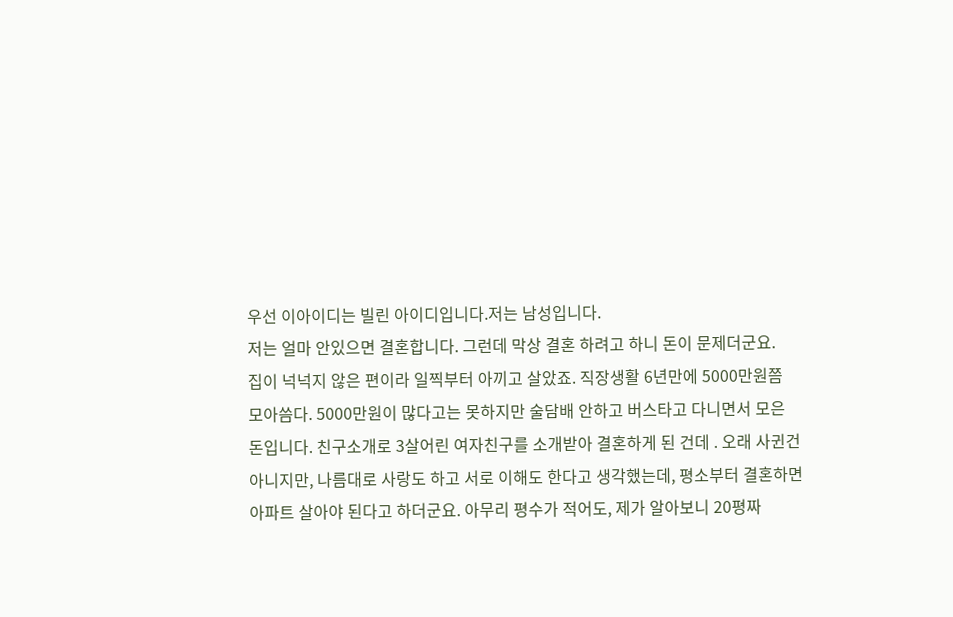우선 이아이디는 빌린 아이디입니다.저는 남성입니다.
저는 얼마 안있으면 결혼합니다. 그런데 막상 결혼 하려고 하니 돈이 문제더군요.
집이 넉넉지 않은 편이라 일찍부터 아끼고 살았죠. 직장생활 6년만에 5000만원쯤
모아씀다. 5000만원이 많다고는 못하지만 술담배 안하고 버스타고 다니면서 모은
돈입니다. 친구소개로 3살어린 여자친구를 소개받아 결혼하게 된 건데 . 오래 사귄건
아니지만, 나름대로 사랑도 하고 서로 이해도 한다고 생각했는데, 평소부터 결혼하면
아파트 살아야 된다고 하더군요. 아무리 평수가 적어도, 제가 알아보니 20평짜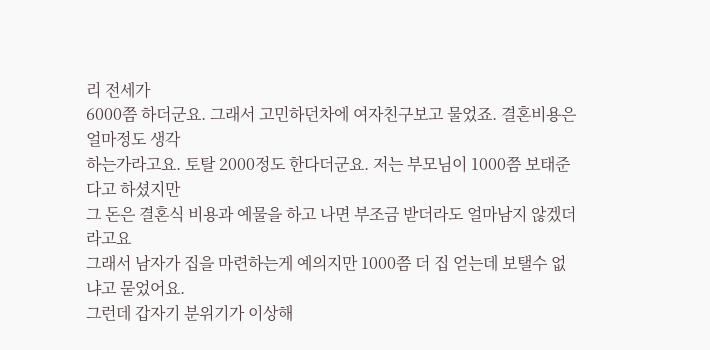리 전세가
6000쯤 하더군요. 그래서 고민하던차에 여자친구보고 물었죠. 결혼비용은 얼마정도 생각
하는가라고요. 토탈 2000정도 한다더군요. 저는 부모님이 1000쯤 보태준다고 하셨지만
그 돈은 결혼식 비용과 예물을 하고 나면 부조금 받더라도 얼마남지 않겠더라고요
그래서 남자가 집을 마련하는게 예의지만 1000쯤 더 집 얻는데 보탤수 없냐고 묻었어요.
그런데 갑자기 분위기가 이상해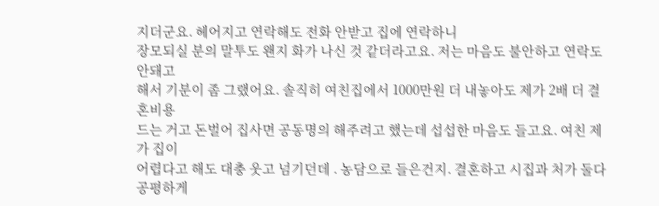지더군요. 헤어지고 연락해도 전화 안받고 집에 연락하니
장모되실 분의 말투도 왠지 화가 나신 것 같더라고요. 저는 마음도 불안하고 연락도 안돼고
해서 기분이 좀 그랬어요. 솔직히 여친집에서 1000만원 더 내놓아도 제가 2배 더 결혼비용
드는 거고 돈벌어 집사면 공동명의 해주려고 했는데 섭섭한 마음도 들고요. 여친 제가 집이
어렵다고 해도 대충 웃고 넘기던데 . 농담으로 들은건지. 결혼하고 시집과 처가 둘다 공평하게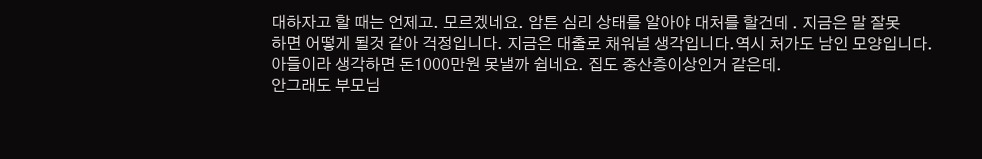대하자고 할 때는 언제고. 모르겠네요. 암튼 심리 상태를 알아야 대처를 할건데 . 지금은 말 잘못
하면 어떻게 될것 같아 걱정입니다. 지금은 대출로 채워널 생각입니다.역시 처가도 남인 모양입니다.
아들이라 생각하면 돈1000만원 못낼까 쉽네요. 집도 중산층이상인거 같은데.
안그래도 부모님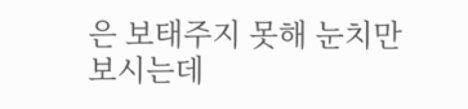은 보태주지 못해 눈치만 보시는데